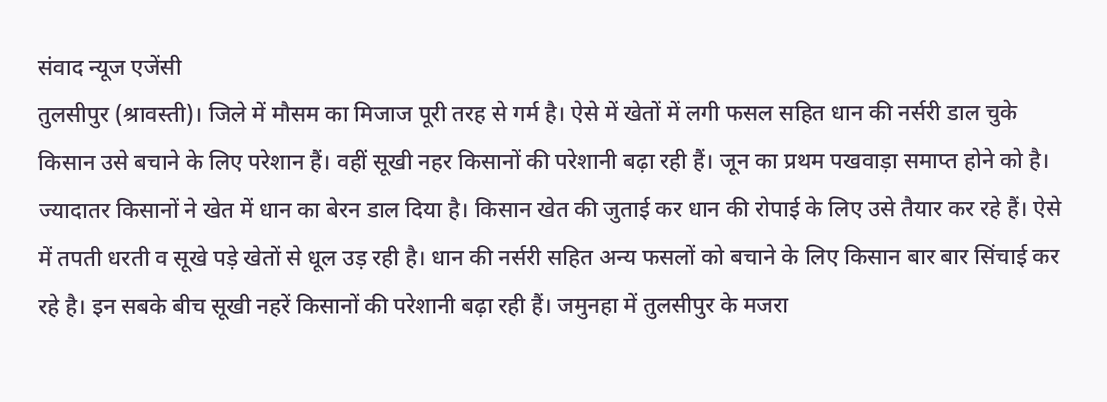संवाद न्यूज एजेंसी
तुलसीपुर (श्रावस्ती)। जिले में मौसम का मिजाज पूरी तरह से गर्म है। ऐसे में खेतों में लगी फसल सहित धान की नर्सरी डाल चुके किसान उसे बचाने के लिए परेशान हैं। वहीं सूखी नहर किसानों की परेशानी बढ़ा रही हैं। जून का प्रथम पखवाड़ा समाप्त होने को है। ज्यादातर किसानों ने खेत में धान का बेरन डाल दिया है। किसान खेत की जुताई कर धान की रोपाई के लिए उसे तैयार कर रहे हैं। ऐसे में तपती धरती व सूखे पड़े खेतों से धूल उड़ रही है। धान की नर्सरी सहित अन्य फसलों को बचाने के लिए किसान बार बार सिंचाई कर रहे है। इन सबके बीच सूखी नहरें किसानों की परेशानी बढ़ा रही हैं। जमुनहा में तुलसीपुर के मजरा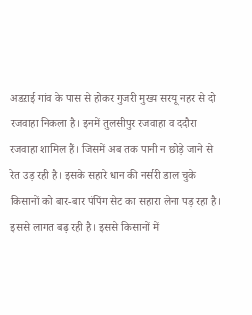अडऱाई गांव के पास से होकर गुजरी मुख्य सरयू नहर से दो रजवाहा निकला है। इनमें तुलसीपुर रजवाहा व ददौरा रजवाहा शामिल हैं। जिसमें अब तक पानी न छोड़े जाने से रेत उड़ रही है। इसके सहारे धान की नर्सरी डाल चुके किसानों को बार-बार पंपिंग सेट का सहारा लेना पड़ रहा है। इससे लागत बढ़ रही है। इससे किसानों में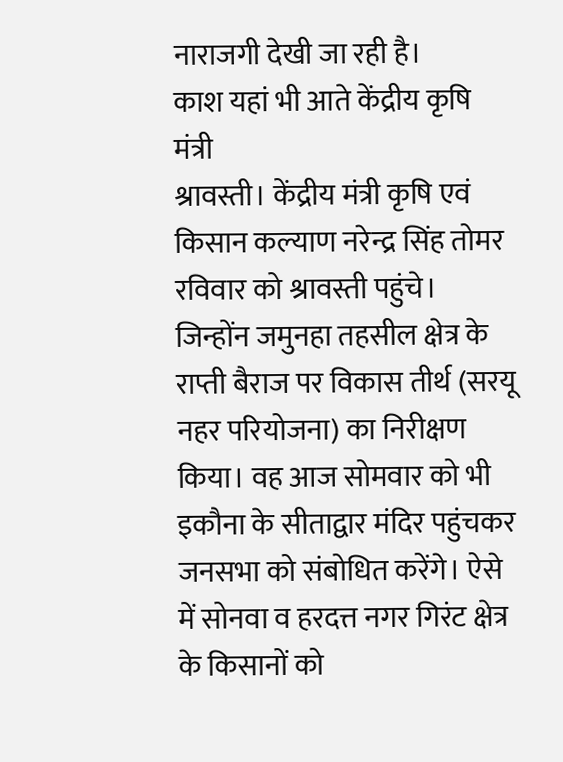नाराजगी देखी जा रही है।
काश यहां भी आते केंद्रीय कृषि मंत्री
श्रावस्ती। केंद्रीय मंत्री कृषि एवं किसान कल्याण नरेन्द्र सिंह तोमर रविवार को श्रावस्ती पहुंचे। जिन्होंन जमुनहा तहसील क्षेत्र के राप्ती बैराज पर विकास तीर्थ (सरयू नहर परियोजना) का निरीक्षण किया। वह आज सोमवार को भी इकौना के सीताद्वार मंदिर पहुंचकर जनसभा को संबोधित करेंगे। ऐसे में सोनवा व हरदत्त नगर गिरंट क्षेत्र के किसानों को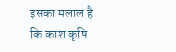इसका मलाल है कि काश कृषि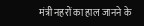मंत्री नहरों का हाल जानने के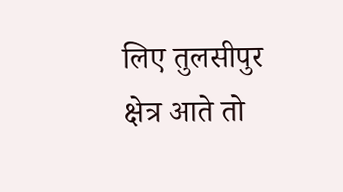लिए तुलसीपुर क्षेत्र आते तो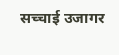सच्चाई उजागर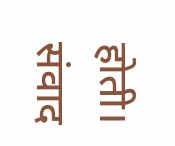होती। संवाद